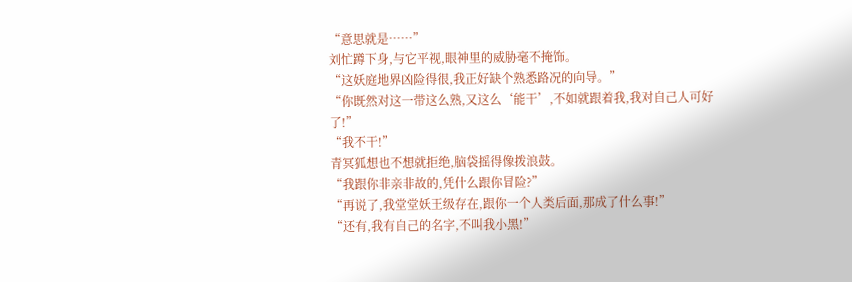“意思就是……”
刘忙蹲下身,与它平视,眼神里的威胁毫不掩饰。
“这妖庭地界凶险得很,我正好缺个熟悉路况的向导。”
“你既然对这一带这么熟,又这么‘能干’,不如就跟着我,我对自己人可好了!”
“我不干!”
青冥狐想也不想就拒绝,脑袋摇得像拨浪鼓。
“我跟你非亲非故的,凭什么跟你冒险?”
“再说了,我堂堂妖王级存在,跟你一个人类后面,那成了什么事!”
“还有,我有自己的名字,不叫我小黑!”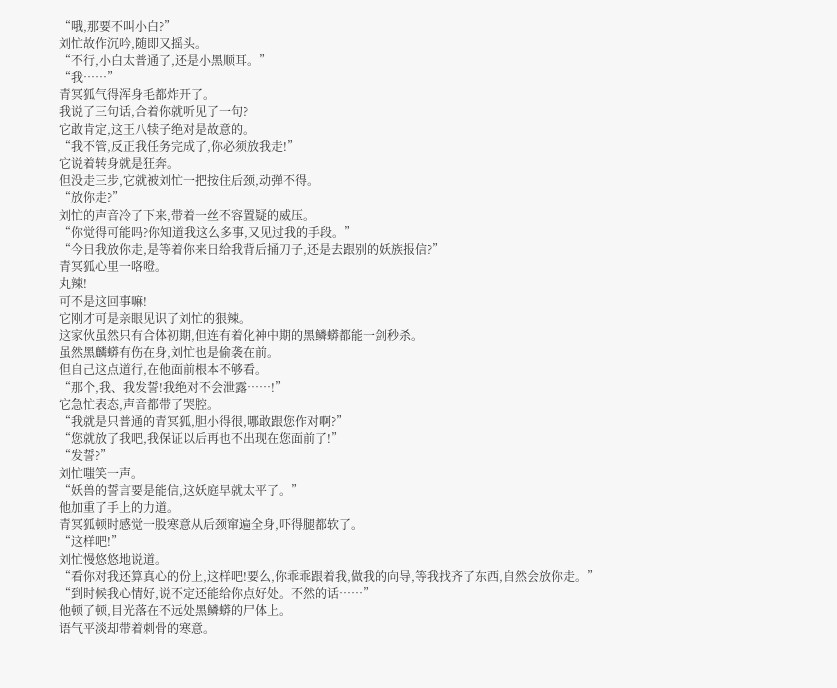“哦,那要不叫小白?”
刘忙故作沉吟,随即又摇头。
“不行,小白太普通了,还是小黑顺耳。”
“我……”
青冥狐气得浑身毛都炸开了。
我说了三句话,合着你就听见了一句?
它敢肯定,这王八犊子绝对是故意的。
“我不管,反正我任务完成了,你必须放我走!”
它说着转身就是狂奔。
但没走三步,它就被刘忙一把按住后颈,动弹不得。
“放你走?”
刘忙的声音冷了下来,带着一丝不容置疑的威压。
“你觉得可能吗?你知道我这么多事,又见过我的手段。”
“今日我放你走,是等着你来日给我背后捅刀子,还是去跟别的妖族报信?”
青冥狐心里一咯噔。
丸辣!
可不是这回事嘛!
它刚才可是亲眼见识了刘忙的狠辣。
这家伙虽然只有合体初期,但连有着化神中期的黑鳞蟒都能一剑秒杀。
虽然黑麟蟒有伤在身,刘忙也是偷袭在前。
但自己这点道行,在他面前根本不够看。
“那个,我、我发誓!我绝对不会泄露……!”
它急忙表态,声音都带了哭腔。
“我就是只普通的青冥狐,胆小得很,哪敢跟您作对啊?”
“您就放了我吧,我保证以后再也不出现在您面前了!”
“发誓?”
刘忙嗤笑一声。
“妖兽的誓言要是能信,这妖庭早就太平了。”
他加重了手上的力道。
青冥狐顿时感觉一股寒意从后颈窜遍全身,吓得腿都软了。
“这样吧!”
刘忙慢悠悠地说道。
“看你对我还算真心的份上,这样吧!要么,你乖乖跟着我,做我的向导,等我找齐了东西,自然会放你走。”
“到时候我心情好,说不定还能给你点好处。不然的话……”
他顿了顿,目光落在不远处黑鳞蟒的尸体上。
语气平淡却带着刺骨的寒意。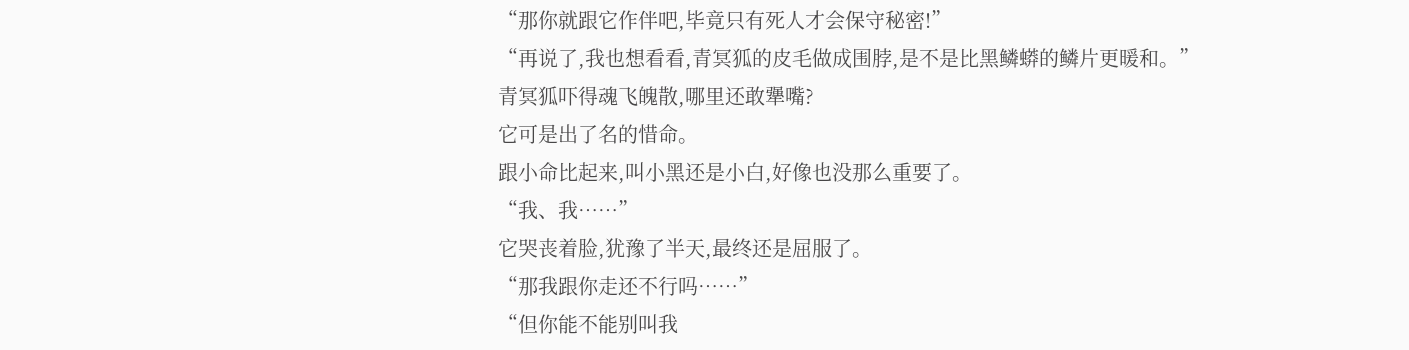“那你就跟它作伴吧,毕竟只有死人才会保守秘密!”
“再说了,我也想看看,青冥狐的皮毛做成围脖,是不是比黑鳞蟒的鳞片更暖和。”
青冥狐吓得魂飞魄散,哪里还敢犟嘴?
它可是出了名的惜命。
跟小命比起来,叫小黑还是小白,好像也没那么重要了。
“我、我……”
它哭丧着脸,犹豫了半天,最终还是屈服了。
“那我跟你走还不行吗……”
“但你能不能别叫我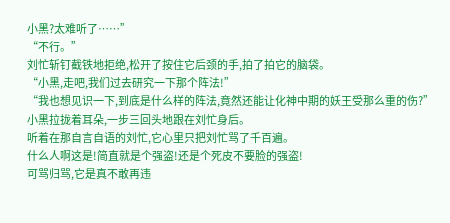小黑?太难听了……”
“不行。”
刘忙斩钉截铁地拒绝,松开了按住它后颈的手,拍了拍它的脑袋。
“小黑,走吧,我们过去研究一下那个阵法!”
“我也想见识一下,到底是什么样的阵法,竟然还能让化神中期的妖王受那么重的伤?”
小黑拉拢着耳朵,一步三回头地跟在刘忙身后。
听着在那自言自语的刘忙,它心里只把刘忙骂了千百遍。
什么人啊这是!简直就是个强盗!还是个死皮不要脸的强盗!
可骂归骂,它是真不敢再违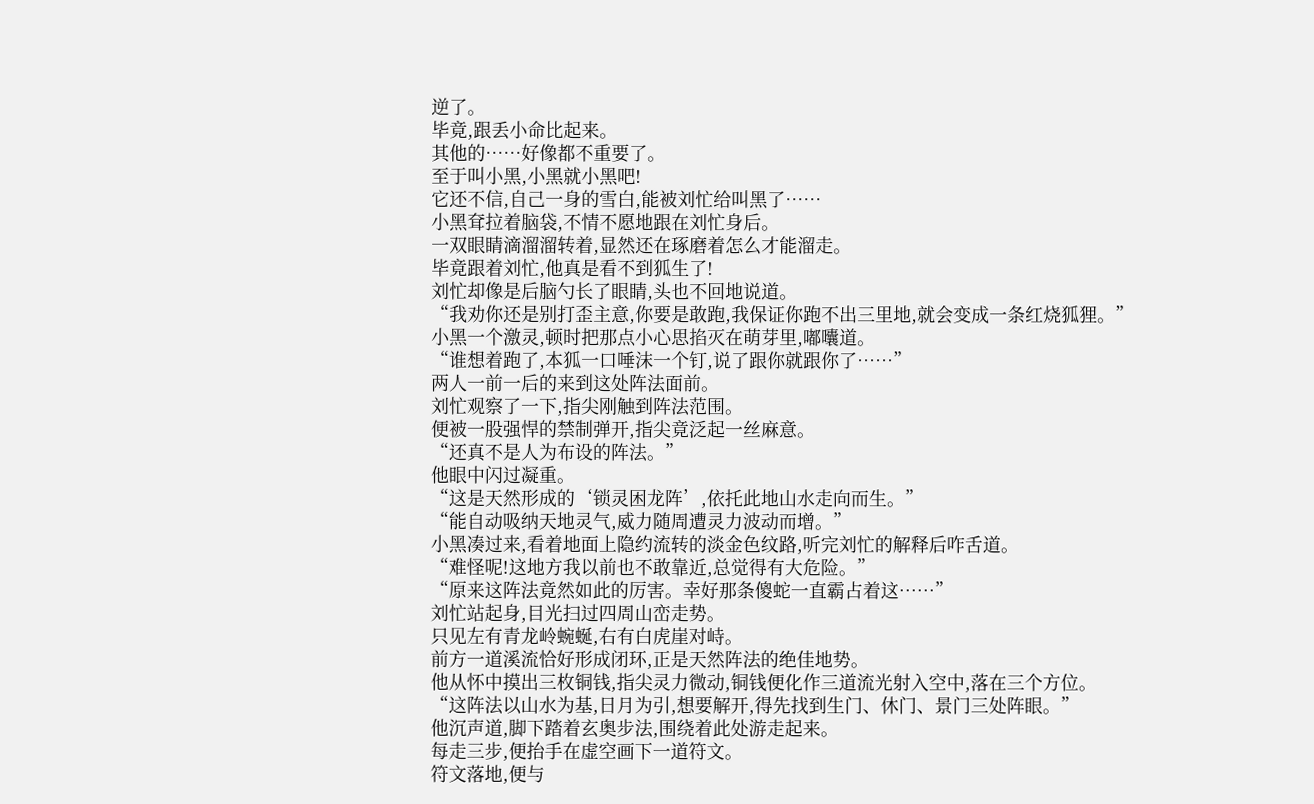逆了。
毕竟,跟丢小命比起来。
其他的……好像都不重要了。
至于叫小黑,小黑就小黑吧!
它还不信,自己一身的雪白,能被刘忙给叫黑了……
小黑耷拉着脑袋,不情不愿地跟在刘忙身后。
一双眼睛滴溜溜转着,显然还在琢磨着怎么才能溜走。
毕竟跟着刘忙,他真是看不到狐生了!
刘忙却像是后脑勺长了眼睛,头也不回地说道。
“我劝你还是别打歪主意,你要是敢跑,我保证你跑不出三里地,就会变成一条红烧狐狸。”
小黑一个激灵,顿时把那点小心思掐灭在萌芽里,嘟囔道。
“谁想着跑了,本狐一口唾沫一个钉,说了跟你就跟你了……”
两人一前一后的来到这处阵法面前。
刘忙观察了一下,指尖刚触到阵法范围。
便被一股强悍的禁制弹开,指尖竟泛起一丝麻意。
“还真不是人为布设的阵法。”
他眼中闪过凝重。
“这是天然形成的‘锁灵困龙阵’,依托此地山水走向而生。”
“能自动吸纳天地灵气,威力随周遭灵力波动而增。”
小黑凑过来,看着地面上隐约流转的淡金色纹路,听完刘忙的解释后咋舌道。
“难怪呢!这地方我以前也不敢靠近,总觉得有大危险。”
“原来这阵法竟然如此的厉害。幸好那条傻蛇一直霸占着这……”
刘忙站起身,目光扫过四周山峦走势。
只见左有青龙岭蜿蜒,右有白虎崖对峙。
前方一道溪流恰好形成闭环,正是天然阵法的绝佳地势。
他从怀中摸出三枚铜钱,指尖灵力微动,铜钱便化作三道流光射入空中,落在三个方位。
“这阵法以山水为基,日月为引,想要解开,得先找到生门、休门、景门三处阵眼。”
他沉声道,脚下踏着玄奥步法,围绕着此处游走起来。
每走三步,便抬手在虚空画下一道符文。
符文落地,便与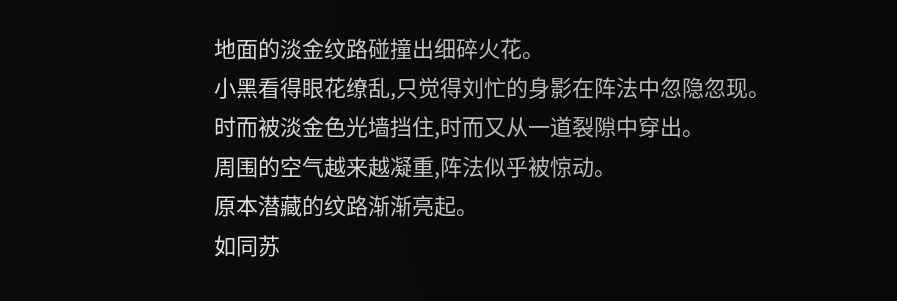地面的淡金纹路碰撞出细碎火花。
小黑看得眼花缭乱,只觉得刘忙的身影在阵法中忽隐忽现。
时而被淡金色光墙挡住,时而又从一道裂隙中穿出。
周围的空气越来越凝重,阵法似乎被惊动。
原本潜藏的纹路渐渐亮起。
如同苏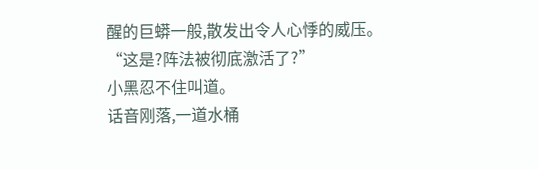醒的巨蟒一般,散发出令人心悸的威压。
“这是?阵法被彻底激活了?”
小黑忍不住叫道。
话音刚落,一道水桶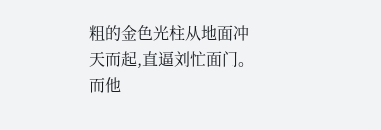粗的金色光柱从地面冲天而起,直逼刘忙面门。
而他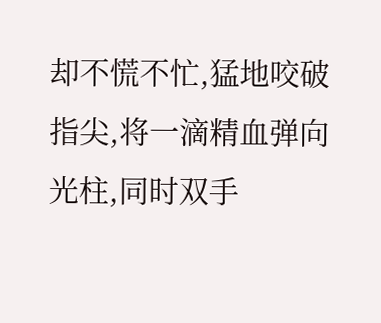却不慌不忙,猛地咬破指尖,将一滴精血弹向光柱,同时双手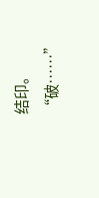结印。
“破……”